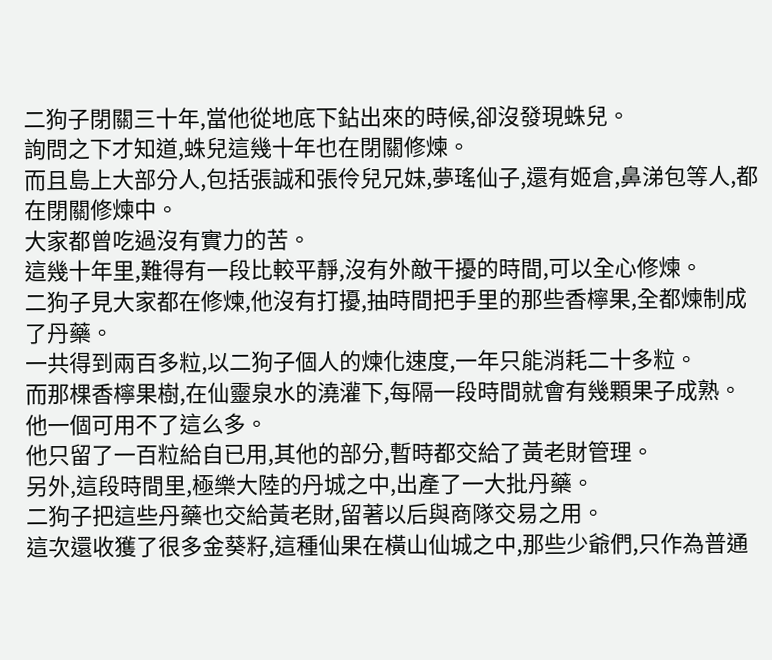二狗子閉關三十年,當他從地底下鉆出來的時候,卻沒發現蛛兒。
詢問之下才知道,蛛兒這幾十年也在閉關修煉。
而且島上大部分人,包括張誠和張伶兒兄妹,夢瑤仙子,還有姬倉,鼻涕包等人,都在閉關修煉中。
大家都曾吃過沒有實力的苦。
這幾十年里,難得有一段比較平靜,沒有外敵干擾的時間,可以全心修煉。
二狗子見大家都在修煉,他沒有打擾,抽時間把手里的那些香檸果,全都煉制成了丹藥。
一共得到兩百多粒,以二狗子個人的煉化速度,一年只能消耗二十多粒。
而那棵香檸果樹,在仙靈泉水的澆灌下,每隔一段時間就會有幾顆果子成熟。
他一個可用不了這么多。
他只留了一百粒給自已用,其他的部分,暫時都交給了黃老財管理。
另外,這段時間里,極樂大陸的丹城之中,出產了一大批丹藥。
二狗子把這些丹藥也交給黃老財,留著以后與商隊交易之用。
這次還收獲了很多金葵籽,這種仙果在橫山仙城之中,那些少爺們,只作為普通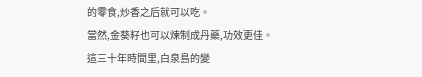的零食,炒香之后就可以吃。
當然,金葵籽也可以煉制成丹藥,功效更佳。
這三十年時間里,白泉島的變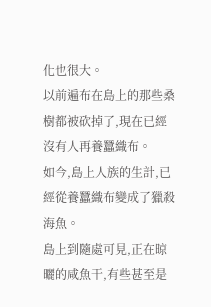化也很大。
以前遍布在島上的那些桑樹都被砍掉了,現在已經沒有人再養蠶織布。
如今,島上人族的生計,已經從養蠶織布變成了獵殺海魚。
島上到隨處可見,正在晾曬的咸魚干,有些甚至是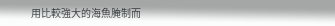用比較強大的海魚腌制而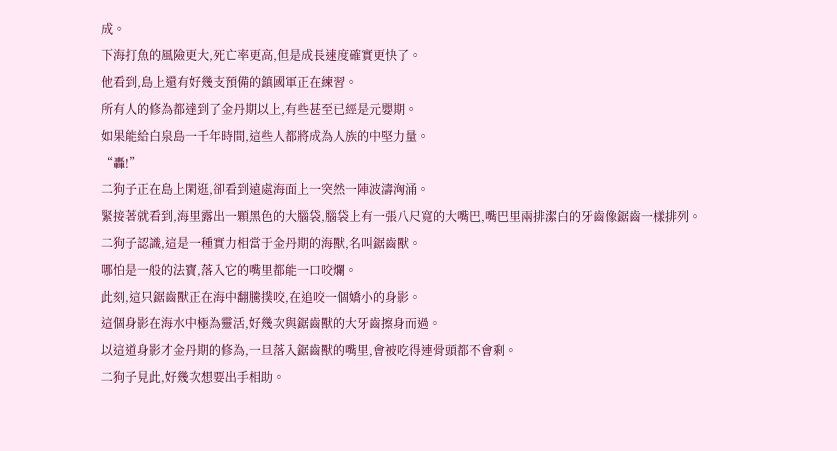成。
下海打魚的風險更大,死亡率更高,但是成長速度確實更快了。
他看到,島上還有好幾支預備的鎮國軍正在練習。
所有人的修為都達到了金丹期以上,有些甚至已經是元嬰期。
如果能給白泉島一千年時間,這些人都將成為人族的中堅力量。
“轟!”
二狗子正在島上閑逛,卻看到遠處海面上一突然一陣波濤洶涌。
緊接著就看到,海里露出一顆黑色的大腦袋,腦袋上有一張八尺寬的大嘴巴,嘴巴里兩排潔白的牙齒像鋸齒一樣排列。
二狗子認識,這是一種實力相當于金丹期的海獸,名叫鋸齒獸。
哪怕是一般的法寶,落入它的嘴里都能一口咬爛。
此刻,這只鋸齒獸正在海中翻騰撲咬,在追咬一個嬌小的身影。
這個身影在海水中極為靈活,好幾次與鋸齒獸的大牙齒擦身而過。
以這道身影才金丹期的修為,一旦落入鋸齒獸的嘴里,會被吃得連骨頭都不會剩。
二狗子見此,好幾次想要出手相助。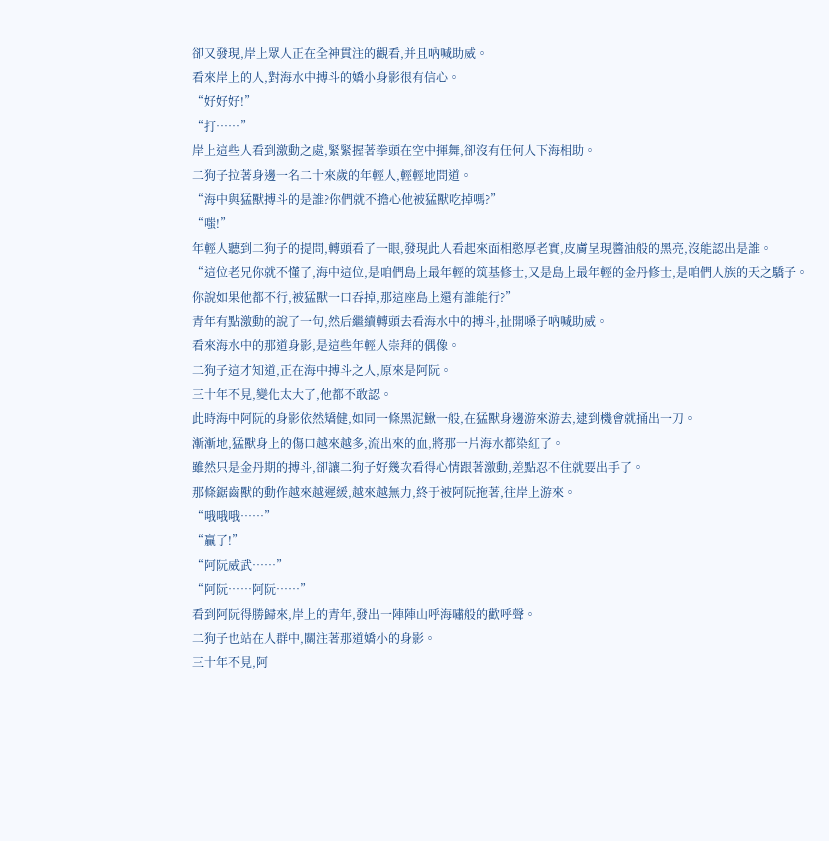卻又發現,岸上眾人正在全神貫注的觀看,并且吶喊助威。
看來岸上的人,對海水中搏斗的嬌小身影很有信心。
“好好好!”
“打……”
岸上這些人看到激動之處,緊緊握著拳頭在空中揮舞,卻沒有任何人下海相助。
二狗子拉著身邊一名二十來歲的年輕人,輕輕地問道。
“海中與猛獸搏斗的是誰?你們就不擔心他被猛獸吃掉嗎?”
“嗤!”
年輕人聽到二狗子的提問,轉頭看了一眼,發現此人看起來面相憨厚老實,皮膚呈現醬油般的黑亮,沒能認出是誰。
“這位老兄你就不懂了,海中這位,是咱們島上最年輕的筑基修士,又是島上最年輕的金丹修士,是咱們人族的天之驕子。
你說如果他都不行,被猛獸一口吞掉,那這座島上還有誰能行?”
青年有點激動的說了一句,然后繼續轉頭去看海水中的搏斗,扯開嗓子吶喊助威。
看來海水中的那道身影,是這些年輕人崇拜的偶像。
二狗子這才知道,正在海中搏斗之人,原來是阿阮。
三十年不見,變化太大了,他都不敢認。
此時海中阿阮的身影依然矯健,如同一條黑泥鰍一般,在猛獸身邊游來游去,逮到機會就捅出一刀。
漸漸地,猛獸身上的傷口越來越多,流出來的血,將那一片海水都染紅了。
雖然只是金丹期的搏斗,卻讓二狗子好幾次看得心情跟著激動,差點忍不住就要出手了。
那條鋸齒獸的動作越來越遲緩,越來越無力,終于被阿阮拖著,往岸上游來。
“哦哦哦……”
“贏了!”
“阿阮威武……”
“阿阮……阿阮……”
看到阿阮得勝歸來,岸上的青年,發出一陣陣山呼海嘯般的歡呼聲。
二狗子也站在人群中,關注著那道嬌小的身影。
三十年不見,阿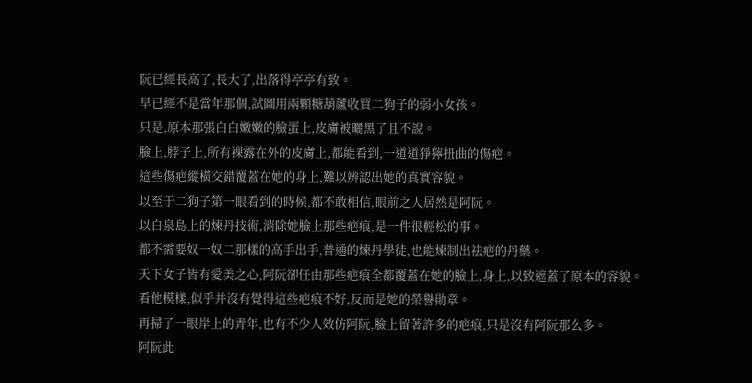阮已經長高了,長大了,出落得亭亭有致。
早已經不是當年那個,試圖用兩顆糖葫蘆收買二狗子的弱小女孩。
只是,原本那張白白嫩嫩的臉蛋上,皮膚被曬黑了且不說。
臉上,脖子上,所有裸露在外的皮膚上,都能看到,一道道猙獰扭曲的傷疤。
這些傷疤縱橫交錯覆蓋在她的身上,難以辨認出她的真實容貌。
以至于二狗子第一眼看到的時候,都不敢相信,眼前之人居然是阿阮。
以白泉島上的煉丹技術,消除她臉上那些疤痕,是一件很輕松的事。
都不需要奴一奴二那樣的高手出手,普通的煉丹學徒,也能煉制出祛疤的丹藥。
天下女子皆有愛美之心,阿阮卻任由那些疤痕全都覆蓋在她的臉上,身上,以致遮蓋了原本的容貌。
看他模樣,似乎并沒有覺得這些疤痕不好,反而是她的榮譽勛章。
再掃了一眼岸上的青年,也有不少人效仿阿阮,臉上留著許多的疤痕,只是沒有阿阮那么多。
阿阮此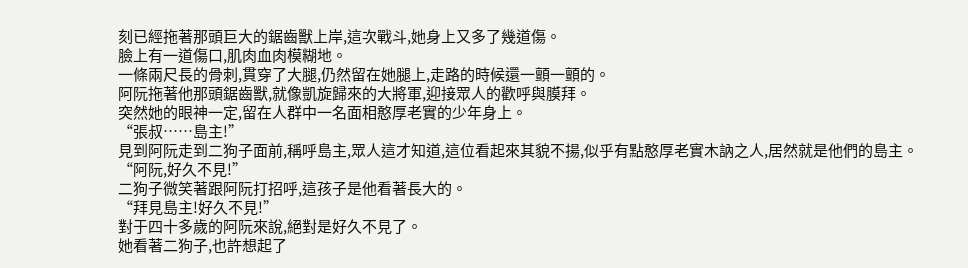刻已經拖著那頭巨大的鋸齒獸上岸,這次戰斗,她身上又多了幾道傷。
臉上有一道傷口,肌肉血肉模糊地。
一條兩尺長的骨刺,貫穿了大腿,仍然留在她腿上,走路的時候還一顫一顫的。
阿阮拖著他那頭鋸齒獸,就像凱旋歸來的大將軍,迎接眾人的歡呼與膜拜。
突然她的眼神一定,留在人群中一名面相憨厚老實的少年身上。
“張叔……島主!”
見到阿阮走到二狗子面前,稱呼島主,眾人這才知道,這位看起來其貌不揚,似乎有點憨厚老實木訥之人,居然就是他們的島主。
“阿阮,好久不見!”
二狗子微笑著跟阿阮打招呼,這孩子是他看著長大的。
“拜見島主!好久不見!”
對于四十多歲的阿阮來說,絕對是好久不見了。
她看著二狗子,也許想起了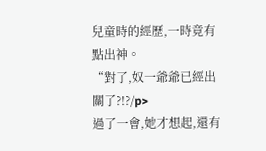兒童時的經歷,一時竟有點出神。
“對了,奴一爺爺已經出關了?!?/p>
過了一會,她才想起,還有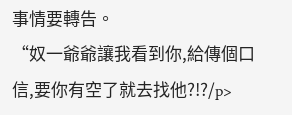事情要轉告。
“奴一爺爺讓我看到你,給傳個口信,要你有空了就去找他?!?/p>